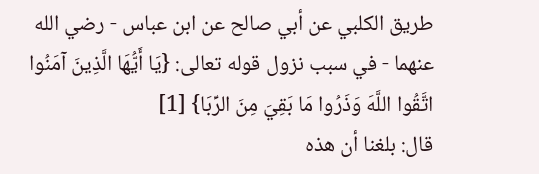طريق الكلبي عن أبي صالح عن ابن عباس - رضي الله عنهما - في سبب نزول قوله تعالى: {يَا أَيُّهَا الَّذِينَ آمَنُوا اتَّقُوا اللَّهَ وَذَرُوا مَا بَقِيَ مِنَ الرِّبَا} [1]
قال: بلغنا أن هذه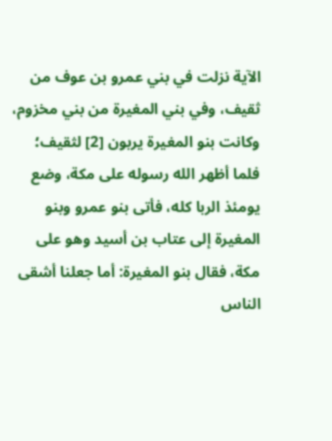الآية نزلت في بني عمرو بن عوف من ثقيف، وفي بني المغيرة من بني مخزوم، وكانت بنو المغيرة يربون [2] لثقيف؛ فلما أظهر الله رسوله على مكة، وضع يومئذ الربا كله، فأتى بنو عمرو وبنو المغيرة إلى عتاب بن أسيد وهو على مكة، فقال بنو المغيرة: أما جعلنا أشقى الناس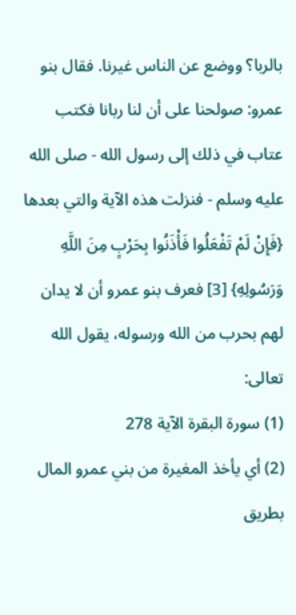بالربا؟ ووضع عن الناس غيرنا. فقال بنو عمرو: صولحنا على أن لنا ربانا فكتب عتاب في ذلك إلى رسول الله - صلى الله عليه وسلم - فنزلت هذه الآية والتي بعدها {فَإِنْ لَمْ تَفْعَلُوا فَأْذَنُوا بِحَرْبٍ مِنَ اللَّهِ وَرَسُولِهِ} [3] فعرف بنو عمرو أن لا يدان لهم بحرب من الله ورسوله، يقول الله تعالى:
(1) سورة البقرة الآية 278
(2) أي يأخذ المغيرة من بني عمرو المال بطريق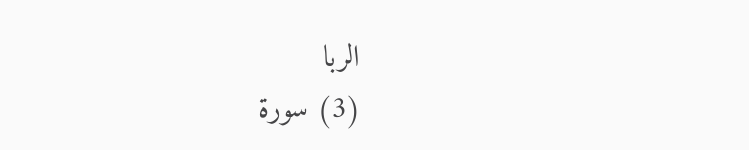الربا
(3) سورة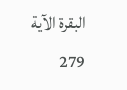البقرة الآية 279